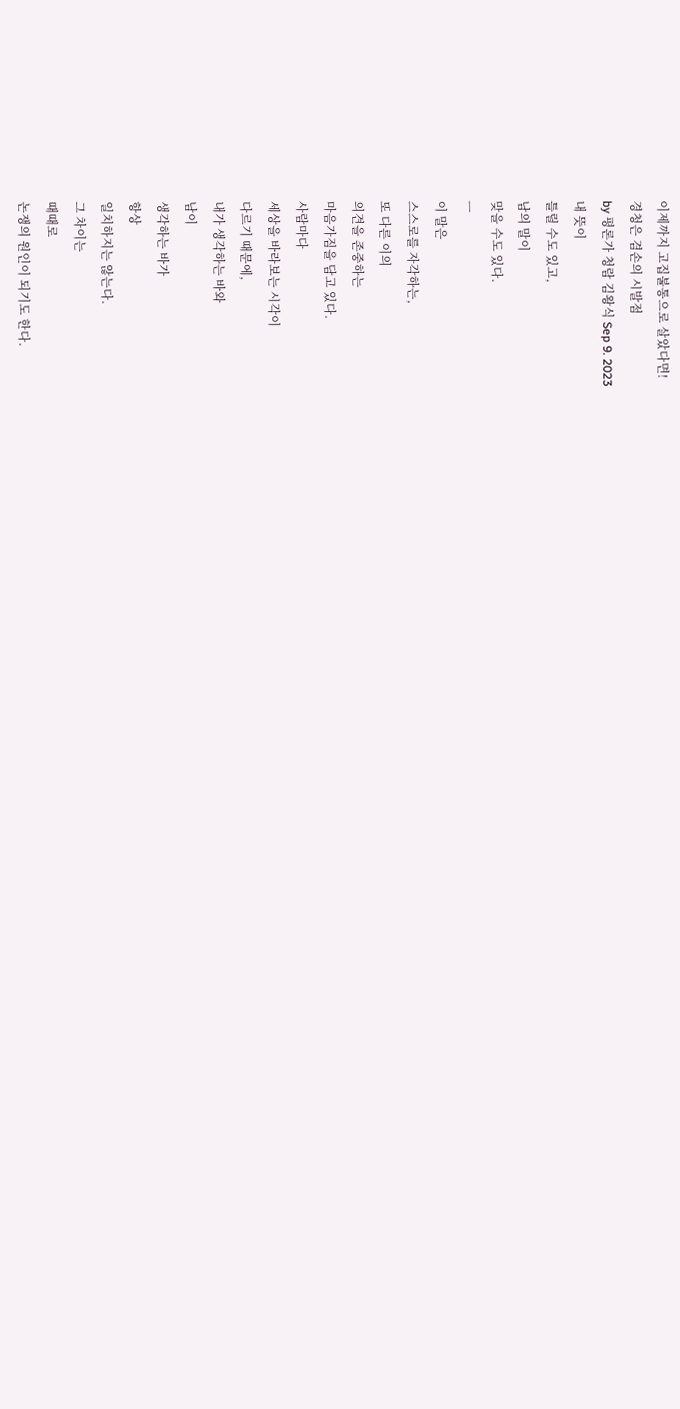이제까지 고집불통으로 살았다면!
경청은 겸손의 시발점
by 평론가 청람 김왕식 Sep 9. 2023
내 뜻이
틀릴 수도 있고,
남의 말이
맞을 수도 있다.
ㅡ
이 말은
스스로를 자각하는,
또 다른 이의
의견을 존중하는
마음가짐을 담고 있다.
사람마다
세상을 바라보는 시각이
다르기 때문에,
내가 생각하는 바와
남이
생각하는 바가
항상
일치하지는 않는다.
그 차이는
때때로
논쟁의 원인이 되기도 한다.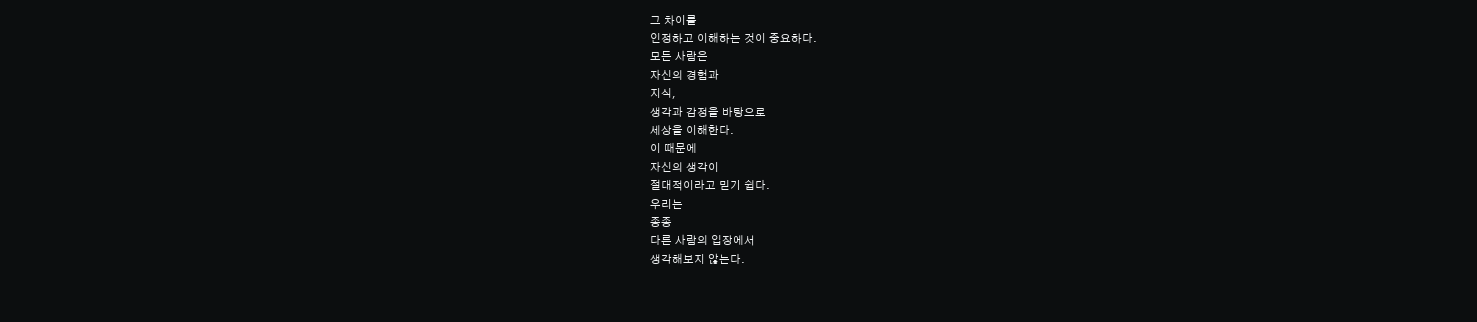그 차이를
인정하고 이해하는 것이 중요하다.
모든 사람은
자신의 경험과
지식,
생각과 감정을 바탕으로
세상을 이해한다.
이 때문에
자신의 생각이
절대적이라고 믿기 쉽다.
우리는
종종
다른 사람의 입장에서
생각해보지 않는다.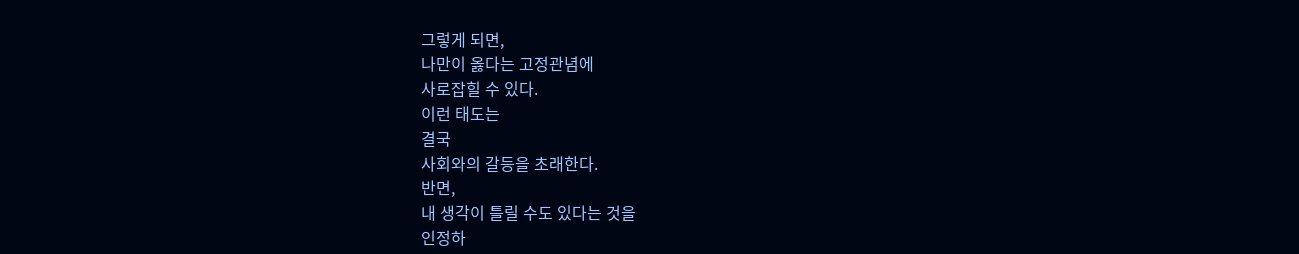그렇게 되면,
나만이 옳다는 고정관념에
사로잡힐 수 있다.
이런 태도는
결국
사회와의 갈등을 초래한다.
반면,
내 생각이 틀릴 수도 있다는 것을
인정하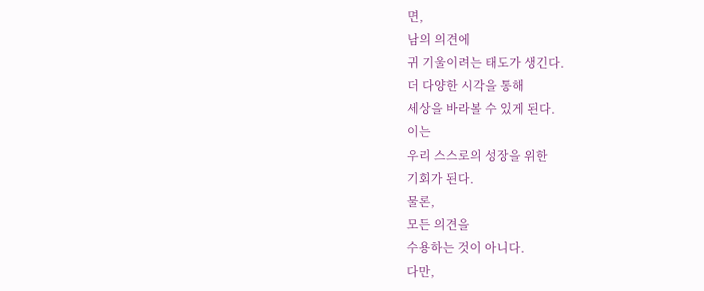면,
남의 의견에
귀 기울이려는 태도가 생긴다.
더 다양한 시각을 통해
세상을 바라볼 수 있게 된다.
이는
우리 스스로의 성장을 위한
기회가 된다.
물론,
모든 의견을
수용하는 것이 아니다.
다만,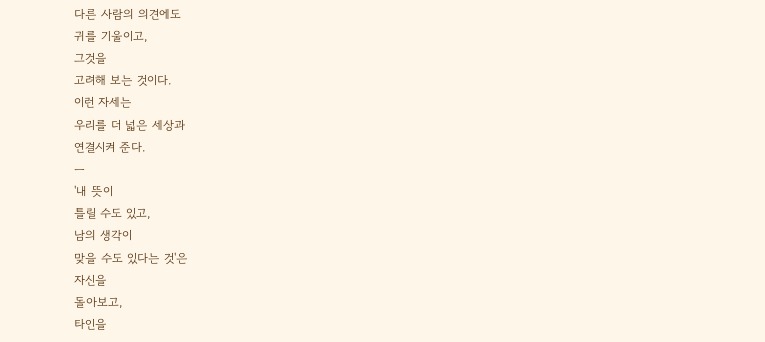다른 사람의 의견에도
귀를 기울이고,
그것을
고려해 보는 것이다.
이런 자세는
우리를 더 넓은 세상과
연결시켜 준다.
ㅡ
'내 뜻이
틀릴 수도 있고,
남의 생각이
맞을 수도 있다는 것'은
자신을
돌아보고,
타인을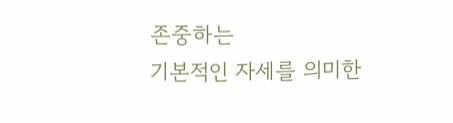존중하는
기본적인 자세를 의미한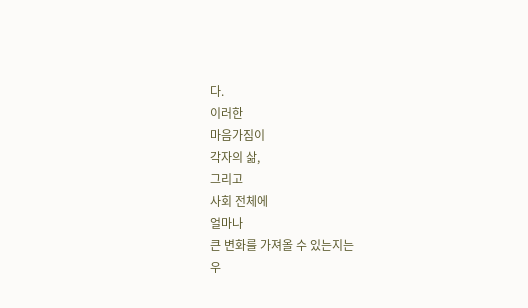다.
이러한
마음가짐이
각자의 삶,
그리고
사회 전체에
얼마나
큰 변화를 가져올 수 있는지는
우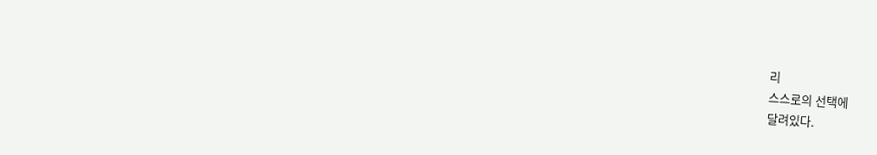리
스스로의 선택에
달려있다.